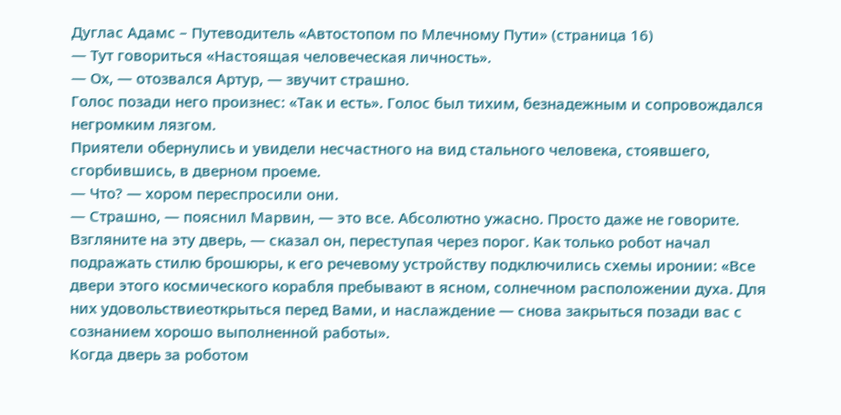Дуглас Адамс – Путеводитель «Автостопом по Млечному Пути» (страница 16)
— Тут говориться «Настоящая человеческая личность».
— Ох, — отозвался Артур, — звучит страшно.
Голос позади него произнес: «Так и есть». Голос был тихим, безнадежным и сопровождался негромким лязгом.
Приятели обернулись и увидели несчастного на вид стального человека, стоявшего, сгорбившись, в дверном проеме.
— Что? — хором переспросили они.
— Страшно, — пояснил Марвин, — это все. Абсолютно ужасно. Просто даже не говорите. Взгляните на эту дверь, — сказал он, переступая через порог. Как только робот начал подражать стилю брошюры, к его речевому устройству подключились схемы иронии: «Все двери этого космического корабля пребывают в ясном, солнечном расположении духа. Для них удовольствиеоткрыться перед Вами, и наслаждение — снова закрыться позади вас с сознанием хорошо выполненной работы».
Когда дверь за роботом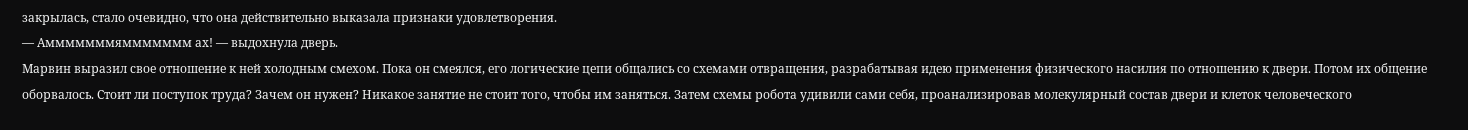закрылась, стало очевидно, что она действительно выказала признаки удовлетворения.
— Амммммммяммммммм ах! — выдохнула дверь.
Марвин выразил свое отношение к ней холодным смехом. Пока он смеялся, его логические цепи общались со схемами отвращения, разрабатывая идею применения физического насилия по отношению к двери. Потом их общение оборвалось. Стоит ли поступок труда? Зачем он нужен? Никакое занятие не стоит того, чтобы им заняться. Затем схемы робота удивили сами себя, проанализировав молекулярный состав двери и клеток человеческого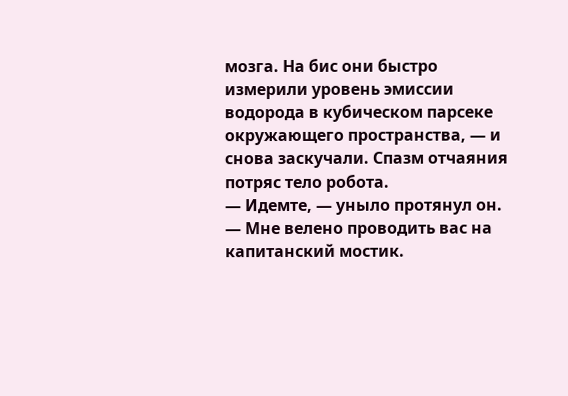мозга. На бис они быстро измерили уровень эмиссии водорода в кубическом парсеке окружающего пространства, — и снова заскучали. Спазм отчаяния потряс тело робота.
— Идемте, — уныло протянул он. — Мне велено проводить вас на капитанский мостик.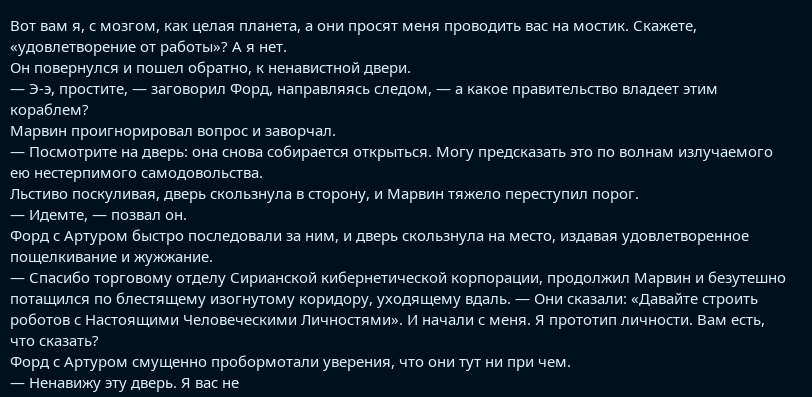Вот вам я, с мозгом, как целая планета, а они просят меня проводить вас на мостик. Скажете, «удовлетворение от работы»? А я нет.
Он повернулся и пошел обратно, к ненавистной двери.
— Э-э, простите, — заговорил Форд, направляясь следом, — а какое правительство владеет этим кораблем?
Марвин проигнорировал вопрос и заворчал.
— Посмотрите на дверь: она снова собирается открыться. Могу предсказать это по волнам излучаемого ею нестерпимого самодовольства.
Льстиво поскуливая, дверь скользнула в сторону, и Марвин тяжело переступил порог.
— Идемте, — позвал он.
Форд с Артуром быстро последовали за ним, и дверь скользнула на место, издавая удовлетворенное пощелкивание и жужжание.
— Спасибо торговому отделу Сирианской кибернетической корпорации, продолжил Марвин и безутешно потащился по блестящему изогнутому коридору, уходящему вдаль. — Они сказали: «Давайте строить роботов с Настоящими Человеческими Личностями». И начали с меня. Я прототип личности. Вам есть, что сказать?
Форд с Артуром смущенно пробормотали уверения, что они тут ни при чем.
— Ненавижу эту дверь. Я вас не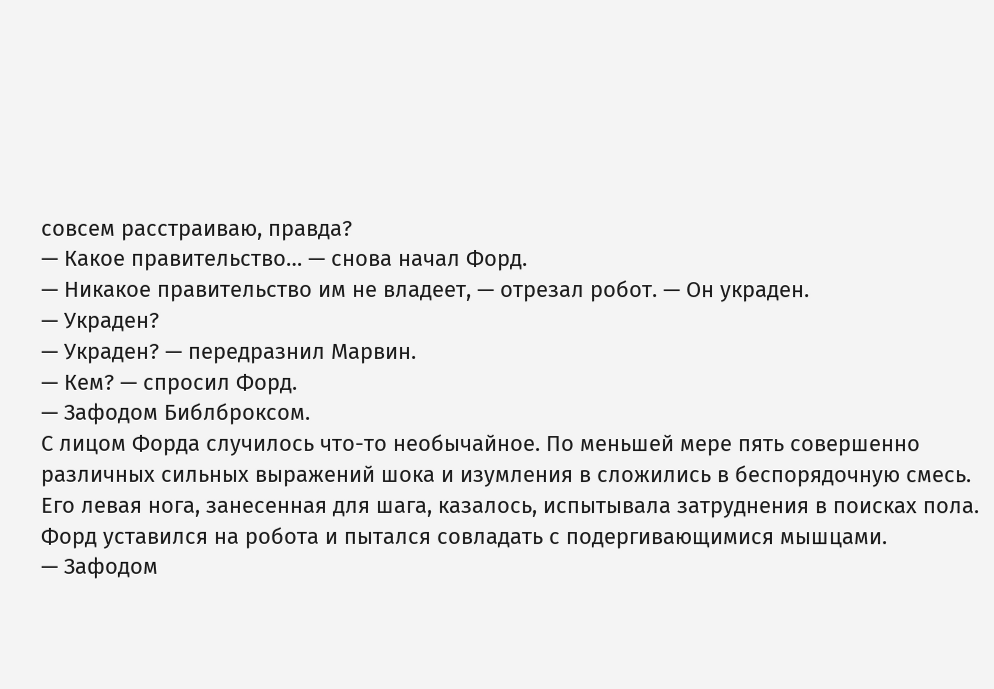совсем расстраиваю, правда?
— Какое правительство… — снова начал Форд.
— Никакое правительство им не владеет, — отрезал робот. — Он украден.
— Украден?
— Украден? — передразнил Марвин.
— Кем? — спросил Форд.
— Зафодом Библброксом.
С лицом Форда случилось что-то необычайное. По меньшей мере пять совершенно различных сильных выражений шока и изумления в сложились в беспорядочную смесь. Его левая нога, занесенная для шага, казалось, испытывала затруднения в поисках пола. Форд уставился на робота и пытался совладать с подергивающимися мышцами.
— Зафодом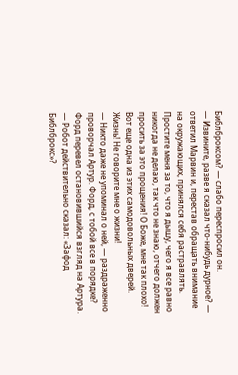Библброксом? — слабо переспросил он.
— Извините, разве я сказал что-нибудь дурное? — ответил Марвин и, перестав обращать внимание на окружающих, принялся себя растравлять. Простите меня за то, что я дышу, чего я все равно никогда не делаю, так что не знаю, отчего должен просить за это прощения! О Боже, мне так плохо! Вот еще одна из этих самодовольных дверей. Жизнь! Не говорите мне о жизни!
— Никто даже не упоминал о ней, — раздраженно проворчал Артур. Форд, с тобой все в порядке?
Форд перевел остановившийся взгляд на Артура.
— Робот действительно сказал: «Зафод Библброкс»?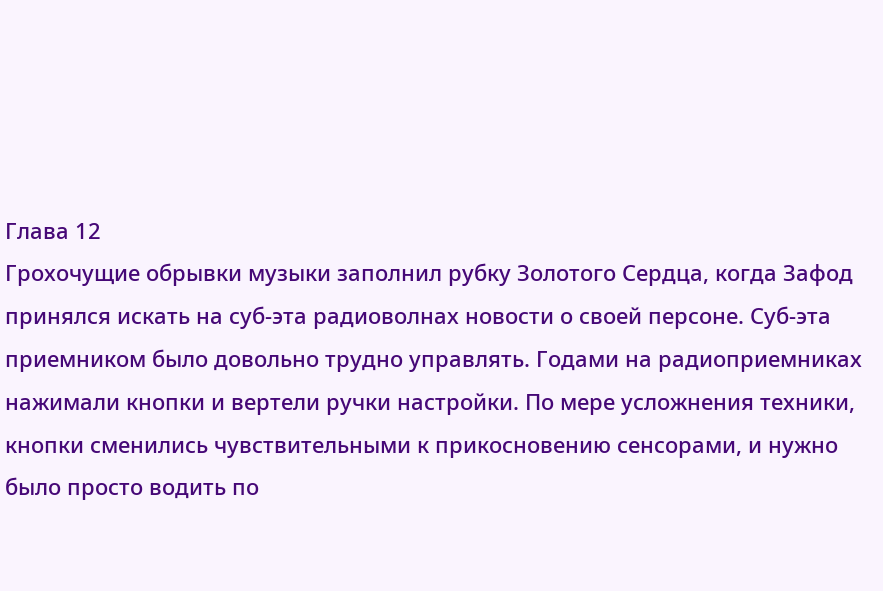Глава 12
Грохочущие обрывки музыки заполнил рубку Золотого Сердца, когда Зафод принялся искать на суб-эта радиоволнах новости о своей персоне. Суб-эта приемником было довольно трудно управлять. Годами на радиоприемниках нажимали кнопки и вертели ручки настройки. По мере усложнения техники, кнопки сменились чувствительными к прикосновению сенсорами, и нужно было просто водить по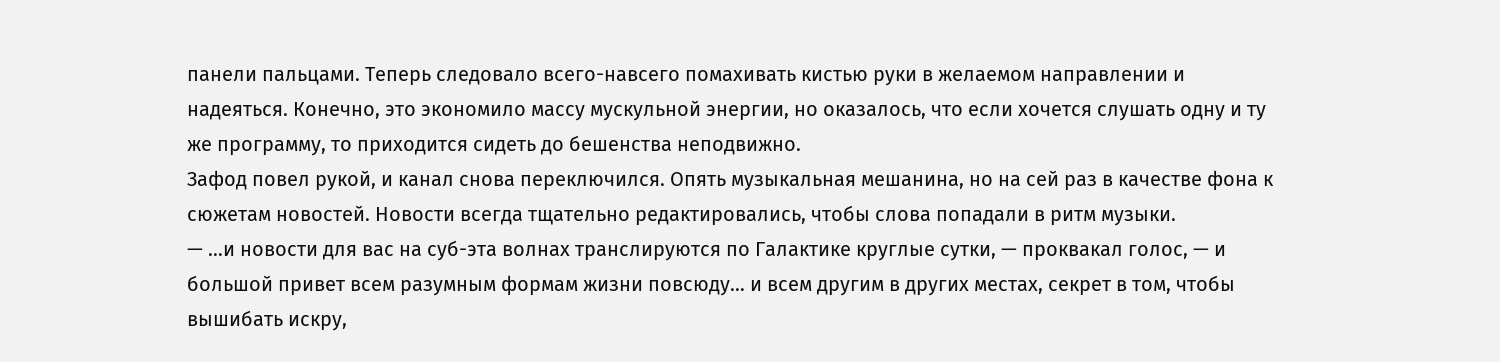панели пальцами. Теперь следовало всего-навсего помахивать кистью руки в желаемом направлении и надеяться. Конечно, это экономило массу мускульной энергии, но оказалось, что если хочется слушать одну и ту же программу, то приходится сидеть до бешенства неподвижно.
Зафод повел рукой, и канал снова переключился. Опять музыкальная мешанина, но на сей раз в качестве фона к сюжетам новостей. Новости всегда тщательно редактировались, чтобы слова попадали в ритм музыки.
— …и новости для вас на суб-эта волнах транслируются по Галактике круглые сутки, — проквакал голос, — и большой привет всем разумным формам жизни повсюду… и всем другим в других местах, секрет в том, чтобы вышибать искру,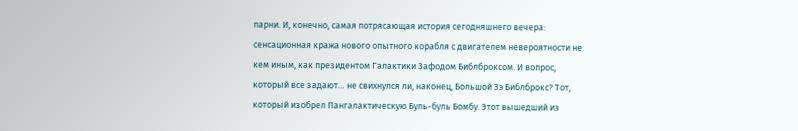парни. И, конечно, самая потрясающая история сегодняшнего вечера: сенсационная кража нового опытного корабля с двигателем невероятности не кем иным, как президентом Галактики Зафодом Библброксом. И вопрос, который все задают… не свихнулся ли, наконец, Большой Зэ Библброкс? Тот, который изобрел Пангалактическую Буль-буль Бомбу. Этот вышедший из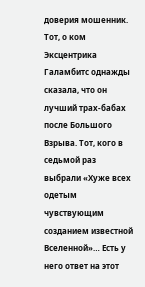доверия мошенник. Тот, о ком Эксцентрика Галамбитс однажды сказала, что он лучший трах-бабах после Большого Взрыва. Тот, кого в седьмой раз выбрали «Хуже всех одетым чувствующим созданием известной Вселенной»… Есть у него ответ на этот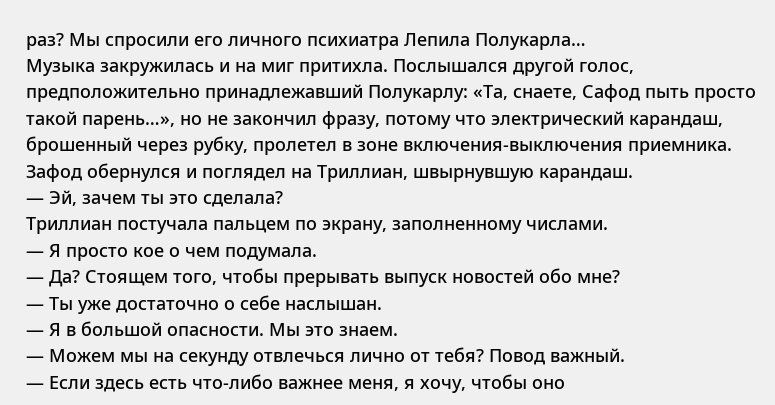раз? Мы спросили его личного психиатра Лепила Полукарла…
Музыка закружилась и на миг притихла. Послышался другой голос, предположительно принадлежавший Полукарлу: «Та, снаете, Сафод пыть просто такой парень…», но не закончил фразу, потому что электрический карандаш, брошенный через рубку, пролетел в зоне включения-выключения приемника. Зафод обернулся и поглядел на Триллиан, швырнувшую карандаш.
— Эй, зачем ты это сделала?
Триллиан постучала пальцем по экрану, заполненному числами.
— Я просто кое о чем подумала.
— Да? Стоящем того, чтобы прерывать выпуск новостей обо мне?
— Ты уже достаточно о себе наслышан.
— Я в большой опасности. Мы это знаем.
— Можем мы на секунду отвлечься лично от тебя? Повод важный.
— Если здесь есть что-либо важнее меня, я хочу, чтобы оно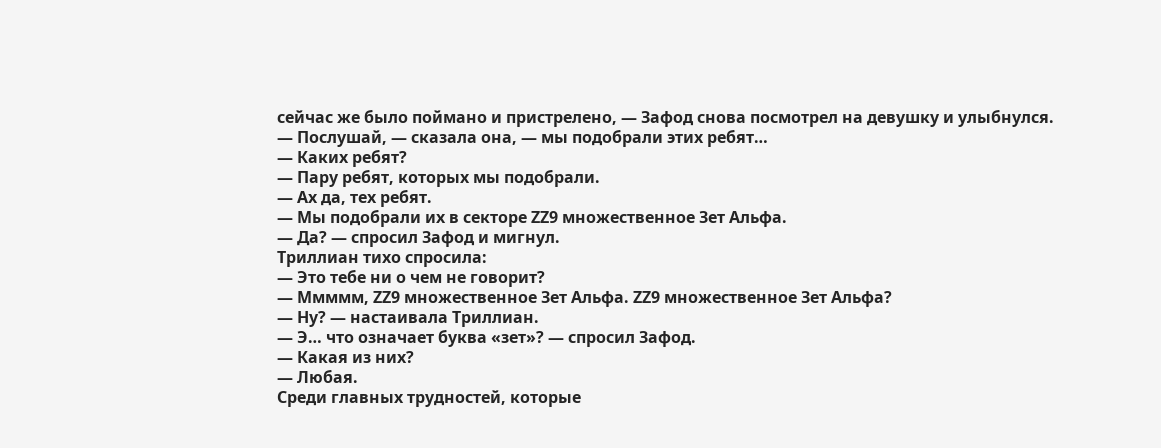сейчас же было поймано и пристрелено, — Зафод снова посмотрел на девушку и улыбнулся.
— Послушай, — сказала она, — мы подобрали этих ребят…
— Каких ребят?
— Пару ребят, которых мы подобрали.
— Ах да, тех ребят.
— Мы подобрали их в секторе ZZ9 множественное Зет Альфа.
— Да? — спросил Зафод и мигнул.
Триллиан тихо спросила:
— Это тебе ни о чем не говорит?
— Ммммм, ZZ9 множественное Зет Альфа. ZZ9 множественное Зет Альфа?
— Ну? — настаивала Триллиан.
— Э… что означает буква «зет»? — спросил Зафод.
— Какая из них?
— Любая.
Среди главных трудностей, которые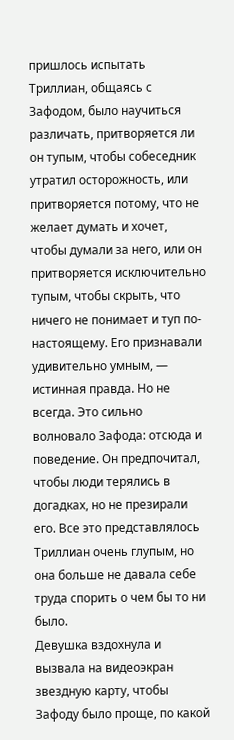пришлось испытать Триллиан, общаясь с Зафодом, было научиться различать, притворяется ли он тупым, чтобы собеседник утратил осторожность, или притворяется потому, что не желает думать и хочет, чтобы думали за него, или он притворяется исключительно тупым, чтобы скрыть, что ничего не понимает и туп по-настоящему. Его признавали удивительно умным, — истинная правда. Но не всегда. Это сильно волновало Зафода: отсюда и поведение. Он предпочитал, чтобы люди терялись в догадках, но не презирали его. Все это представлялось Триллиан очень глупым, но она больше не давала себе труда спорить о чем бы то ни было.
Девушка вздохнула и вызвала на видеоэкран звездную карту, чтобы Зафоду было проще, по какой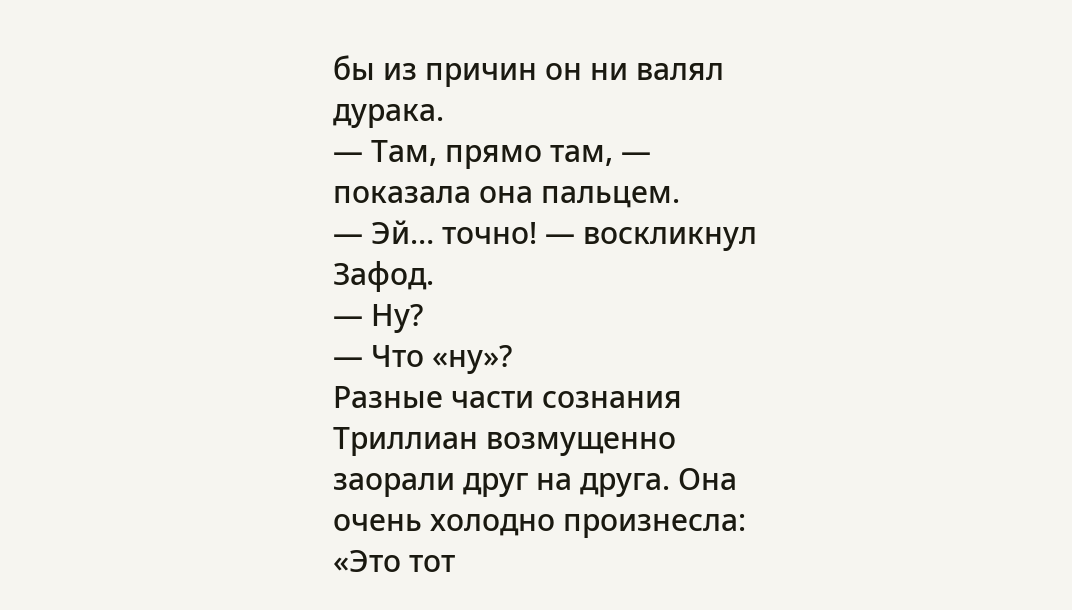бы из причин он ни валял дурака.
— Там, прямо там, — показала она пальцем.
— Эй… точно! — воскликнул Зафод.
— Ну?
— Что «ну»?
Разные части сознания Триллиан возмущенно заорали друг на друга. Она очень холодно произнесла: «Это тот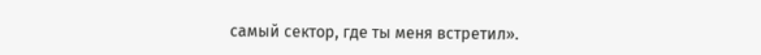самый сектор, где ты меня встретил».